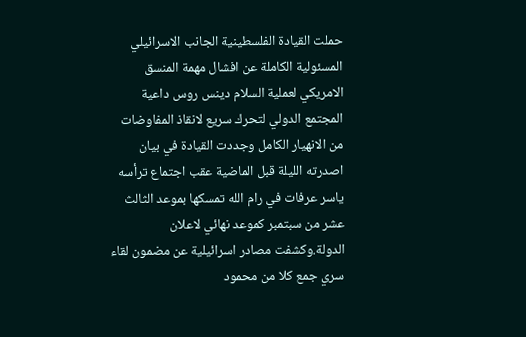حملت القيادة الفلسطينية الجانب الاسرائيلي المسئولية الكاملة عن افشال مهمة المنسق الامريكي لعملية السلام دينس روس داعية المجتمع الدولي لتحرك سريع لانقاذ المفاوضات من الانهيار الكامل وجددت القيادة في بيان اصدرته الليلة قبل الماضية عقب اجتماع ترأسه ياسر عرفات في رام الله تمسكها بموعد الثالث عشر من سبتمبر كموعد نهائي لاعلان الدولة.وكشفت مصادر اسرائيلية عن مضمون لقاء سري جمع كلا من محمود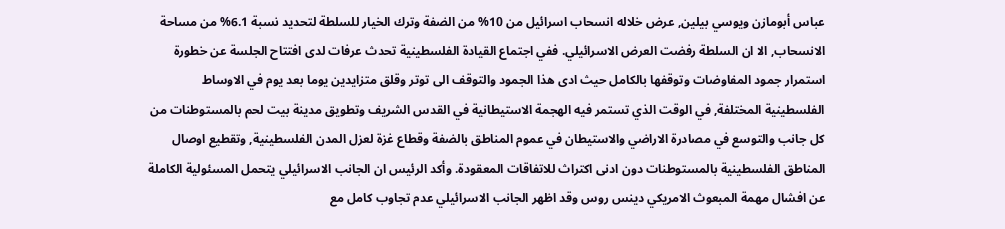عباس أبومازن ويوسي بيلين, عرض خلاله انسحاب اسرائيل من 10% من الضفة وترك الخيار للسلطة لتحديد نسبة 6.1% من مساحة الانسحاب, الا ان السلطة رفضت العرض الاسرائيلي. ففي اجتماع القيادة الفلسطينية تحدث عرفات لدى افتتاح الجلسة عن خطورة استمرار جمود المفاوضات وتوقفها بالكامل حيث ادى هذا الجمود والتوقف الى توتر وقلق متزايدين يوما بعد يوم في الاوساط الفلسطينية المختلفة, في الوقت الذي تستمر فيه الهجمة الاستيطانية في القدس الشريف وتطويق مدينة بيت لحم بالمستوطنات من كل جانب والتوسع في مصادرة الاراضي والاستيطان في عموم المناطق بالضفة وقطاع غزة لعزل المدن الفلسطينية, وتقطيع اوصال المناطق الفلسطينية بالمستوطنات دون ادنى اكتراث للاتفاقات المعقودة. وأكد الرئيس ان الجانب الاسرائيلي يتحمل المسئولية الكاملة عن افشال مهمة المبعوث الامريكي دينس روس وقد اظهر الجانب الاسرائيلي عدم تجاوب كامل مع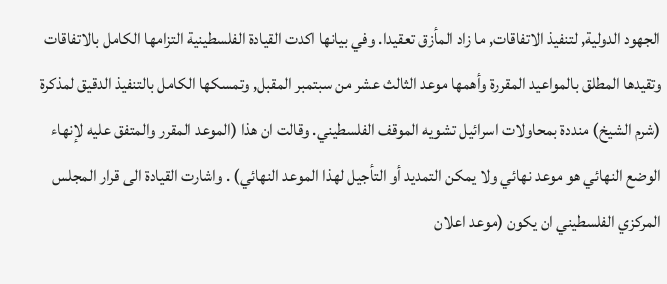الجهود الدولية, لتنفيذ الاتفاقات, ما زاد المأزق تعقيدا. وفي بيانها اكدت القيادة الفلسطينية التزامها الكامل بالاتفاقات وتقيدها المطلق بالمواعيد المقررة وأهمها موعد الثالث عشر من سبتمبر المقبل, وتمسكها الكامل بالتنفيذ الدقيق لمذكرة (شرم الشيخ) منددة بمحاولات اسرائيل تشويه الموقف الفلسطيني. وقالت ان هذا (الموعد المقرر والمتفق عليه لإنهاء الوضع النهائي هو موعد نهائي ولا يمكن التمديد أو التأجيل لهذا الموعد النهائي) . واشارت القيادة الى قرار المجلس المركزي الفلسطيني ان يكون (موعد اعلان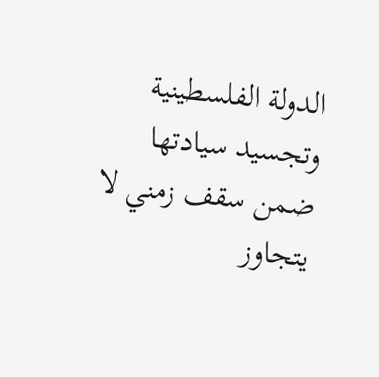الدولة الفلسطينية وتجسيد سيادتها ضمن سقف زمني لا يتجاوز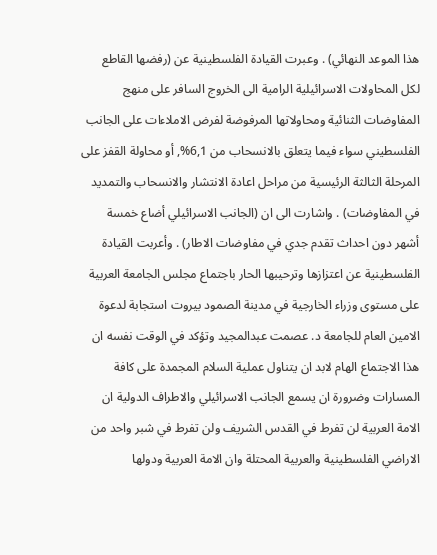هذا الموعد النهائي) . وعبرت القيادة الفلسطينية عن (رفضها القاطع لكل المحاولات الاسرائيلية الرامية الى الخروج السافر على منهج المفاوضات الثنائية ومحاولاتها المرفوضة لفرض الاملاءات على الجانب الفلسطيني سواء فيما يتعلق بالانسحاب من 6,1%, أو محاولة القفز على المرحلة الثالثة الرئيسية من مراحل اعادة الانتشار والانسحاب والتمديد في المفاوضات) . واشارت الى ان (الجانب الاسرائيلي أضاع خمسة أشهر دون احداث تقدم جدي في مفاوضات الاطار) . وأعربت القيادة الفلسطينية عن اعتزازها وترحيبها الحار باجتماع مجلس الجامعة العربية على مستوى وزراء الخارجية في مدينة الصمود بيروت استجابة لدعوة الامين العام للجامعة د. عصمت عبدالمجيد وتؤكد في الوقت نفسه ان هذا الاجتماع الهام لابد ان يتناول عملية السلام المجمدة على كافة المسارات وضرورة ان يسمع الجانب الاسرائيلي والاطراف الدولية ان الامة العربية لن تفرط في القدس الشريف ولن تفرط في شبر واحد من الاراضي الفلسطينية والعربية المحتلة وان الامة العربية ودولها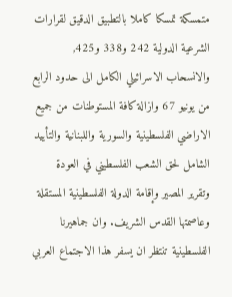متمسكة تمسكا كاملا بالتطبيق الدقيق لقرارات الشرعية الدولية 242 و338 و425, والانسحاب الاسرائيلي الكامل الى حدود الرابع من يونيو 67 وازالة كافة المستوطنات من جميع الاراضي الفلسطينية والسورية واللبنانية والتأييد الشامل لحق الشعب الفلسطيني في العودة وتقرير المصير وإقامة الدولة الفلسطينية المستقلة وعاصمتها القدس الشريف. وان جماهيرنا الفلسطينية تنتظر ان يسفر هذا الاجتماع العربي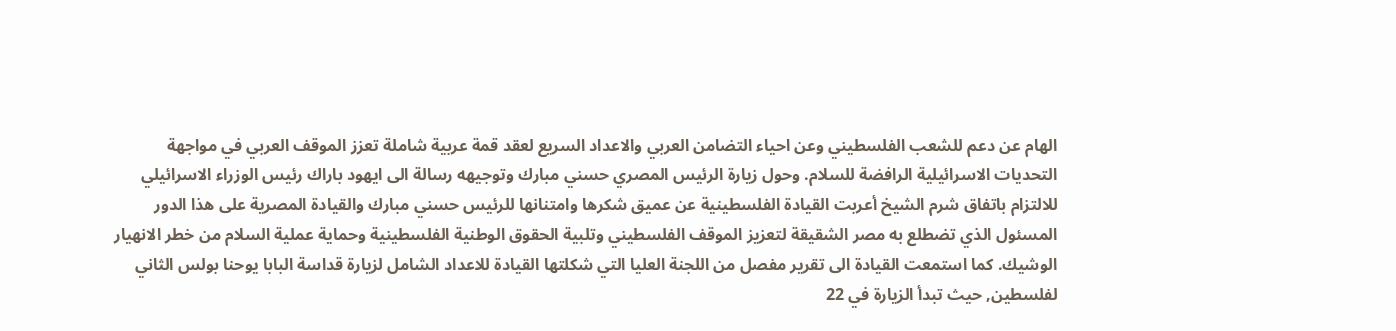الهام عن دعم للشعب الفلسطيني وعن احياء التضامن العربي والاعداد السريع لعقد قمة عربية شاملة تعزز الموقف العربي في مواجهة التحديات الاسرائيلية الرافضة للسلام. وحول زيارة الرئيس المصري حسني مبارك وتوجيهه رسالة الى ايهود باراك رئيس الوزراء الاسرائيلي للالتزام باتفاق شرم الشيخ أعربت القيادة الفلسطينية عن عميق شكرها وامتنانها للرئيس حسني مبارك والقيادة المصرية على هذا الدور المسئول الذي تضطلع به مصر الشقيقة لتعزيز الموقف الفلسطيني وتلبية الحقوق الوطنية الفلسطينية وحماية عملية السلام من خطر الانهيار الوشيك. كما استمعت القيادة الى تقرير مفصل من اللجنة العليا التي شكلتها القيادة للاعداد الشامل لزيارة قداسة البابا يوحنا بولس الثاني لفلسطين, حيث تبدأ الزيارة في 22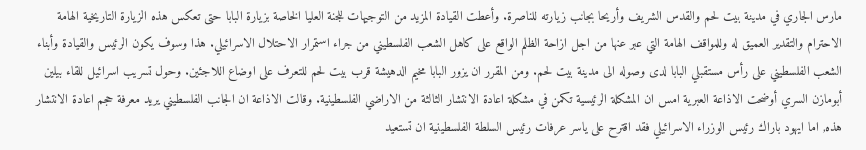مارس الجاري في مدينة بيت لحم والقدس الشريف وأريحا بجانب زيارته للناصرة. وأعطت القيادة المزيد من التوجيهات للجنة العليا الخاصة بزيارة البابا حتى تعكس هذه الزيارة التاريخية الهامة الاحترام والتقدير العميق له وللمواقف الهامة التي عبر عنها من اجل ازاحة الظلم الواقع على كاهل الشعب الفلسطيني من جراء استمرار الاحتلال الاسرائيلي. هذا وسوف يكون الرئيس والقيادة وأبناء الشعب الفلسطيني على رأس مستقبلي البابا لدى وصوله الى مدينة بيت لحم. ومن المقرر ان يزور البابا مخيم الدهيشة قرب بيت لحم للتعرف على اوضاع اللاجئين. وحول تسريب اسرائيل للقاء بيلين أبومازن السري أوضحت الاذاعة العبرية امس ان المشكلة الرئيسية تكمن في مشكلة اعادة الانتشار الثالثة من الاراضي الفلسطينية. وقالت الاذاعة ان الجانب الفلسطيني يريد معرفة حجم اعادة الانتشار هذه, اما ايهود باراك رئيس الوزراء الاسرائيلي فقد اقترح على ياسر عرفات رئيس السلطة الفلسطينية ان تستعيد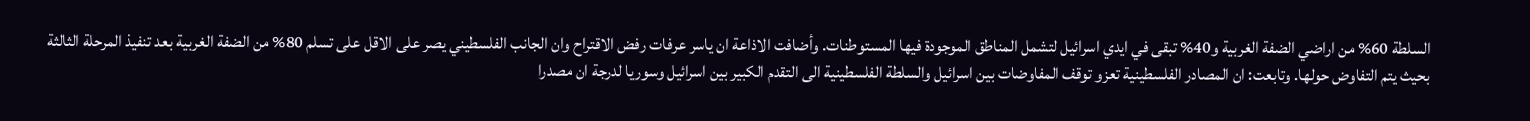السلطة 60% من اراضي الضفة الغربية و40% تبقى في ايدي اسرائيل لتشمل المناطق الموجودة فيها المستوطنات. وأضافت الاذاعة ان ياسر عرفات رفض الاقتراح وان الجانب الفلسطيني يصر على الاقل على تسلم 80% من الضفة الغربية بعد تنفيذ المرحلة الثالثة بحيث يتم التفاوض حولها. وتابعت: ان المصادر الفلسطينية تعزو توقف المفاوضات بين اسرائيل والسلطة الفلسطينية الى التقدم الكبير بين اسرائيل وسوريا لدرجة ان مصدرا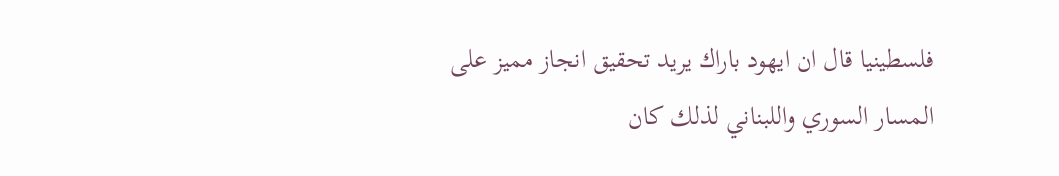فلسطينيا قال ان ايهود باراك يريد تحقيق انجاز مميز على المسار السوري واللبناني لذلك كان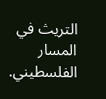التريث في المسار الفلسطيني.